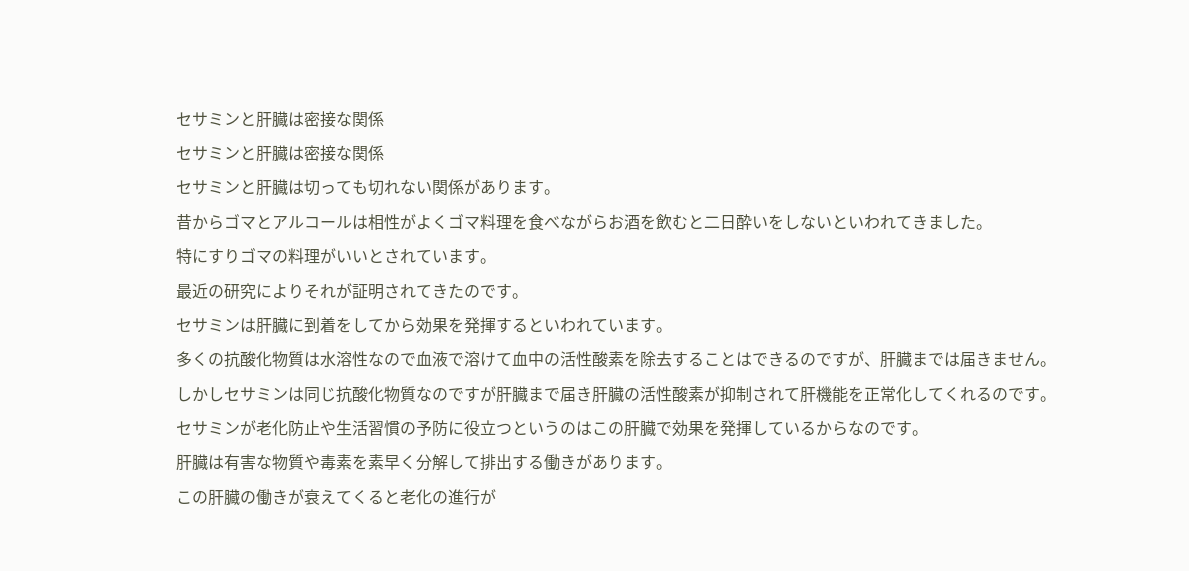セサミンと肝臓は密接な関係
セサミンと肝臓は密接な関係
セサミンと肝臓は切っても切れない関係があります。
昔からゴマとアルコールは相性がよくゴマ料理を食べながらお酒を飲むと二日酔いをしないといわれてきました。
特にすりゴマの料理がいいとされています。
最近の研究によりそれが証明されてきたのです。
セサミンは肝臓に到着をしてから効果を発揮するといわれています。
多くの抗酸化物質は水溶性なので血液で溶けて血中の活性酸素を除去することはできるのですが、肝臓までは届きません。
しかしセサミンは同じ抗酸化物質なのですが肝臓まで届き肝臓の活性酸素が抑制されて肝機能を正常化してくれるのです。
セサミンが老化防止や生活習慣の予防に役立つというのはこの肝臓で効果を発揮しているからなのです。
肝臓は有害な物質や毒素を素早く分解して排出する働きがあります。
この肝臓の働きが衰えてくると老化の進行が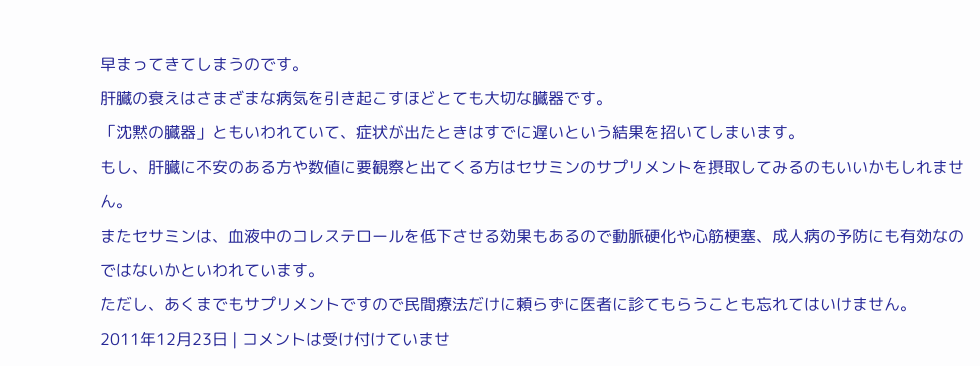早まってきてしまうのです。
肝臓の衰えはさまざまな病気を引き起こすほどとても大切な臓器です。
「沈黙の臓器」ともいわれていて、症状が出たときはすでに遅いという結果を招いてしまいます。
もし、肝臓に不安のある方や数値に要観察と出てくる方はセサミンのサプリメントを摂取してみるのもいいかもしれません。
またセサミンは、血液中のコレステロールを低下させる効果もあるので動脈硬化や心筋梗塞、成人病の予防にも有効なのではないかといわれています。
ただし、あくまでもサプリメントですので民間療法だけに頼らずに医者に診てもらうことも忘れてはいけません。
2011年12月23日 | コメントは受け付けていませ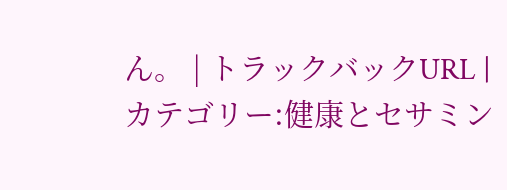ん。 | トラックバックURL |
カテゴリー:健康とセサミン